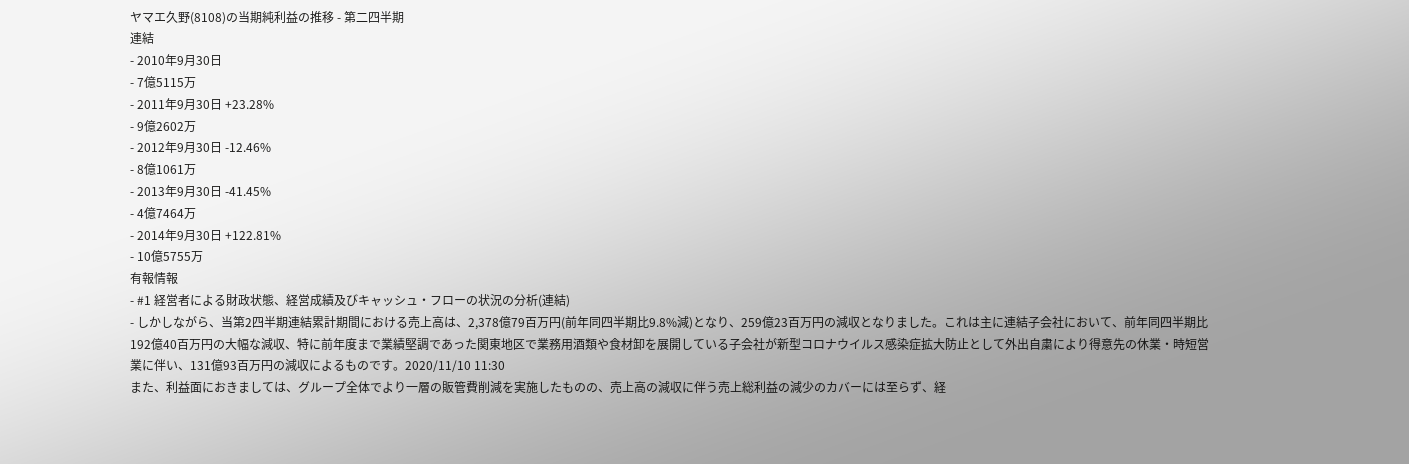ヤマエ久野(8108)の当期純利益の推移 - 第二四半期
連結
- 2010年9月30日
- 7億5115万
- 2011年9月30日 +23.28%
- 9億2602万
- 2012年9月30日 -12.46%
- 8億1061万
- 2013年9月30日 -41.45%
- 4億7464万
- 2014年9月30日 +122.81%
- 10億5755万
有報情報
- #1 経営者による財政状態、経営成績及びキャッシュ・フローの状況の分析(連結)
- しかしながら、当第2四半期連結累計期間における売上高は、2,378億79百万円(前年同四半期比9.8%減)となり、259億23百万円の減収となりました。これは主に連結子会社において、前年同四半期比192億40百万円の大幅な減収、特に前年度まで業績堅調であった関東地区で業務用酒類や食材卸を展開している子会社が新型コロナウイルス感染症拡大防止として外出自粛により得意先の休業・時短営業に伴い、131億93百万円の減収によるものです。2020/11/10 11:30
また、利益面におきましては、グループ全体でより一層の販管費削減を実施したものの、売上高の減収に伴う売上総利益の減少のカバーには至らず、経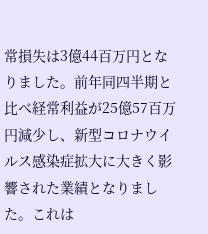常損失は3億44百万円となりました。前年同四半期と比べ経常利益が25億57百万円減少し、新型コロナウイルス感染症拡大に大きく影響された業績となりました。これは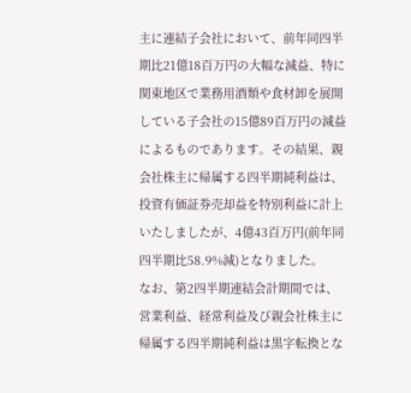主に連結子会社において、前年同四半期比21億18百万円の大幅な減益、特に関東地区で業務用酒類や食材卸を展開している子会社の15億89百万円の減益によるものであります。その結果、親会社株主に帰属する四半期純利益は、投資有価証券売却益を特別利益に計上いたしましたが、4億43百万円(前年同四半期比58.9%減)となりました。
なお、第2四半期連結会計期間では、営業利益、経常利益及び親会社株主に帰属する四半期純利益は黒字転換とな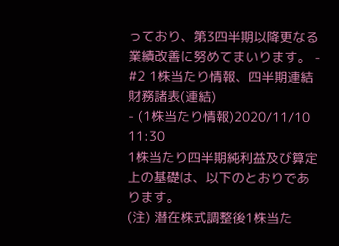っており、第3四半期以降更なる業績改善に努めてまいります。 - #2 1株当たり情報、四半期連結財務諸表(連結)
- (1株当たり情報)2020/11/10 11:30
1株当たり四半期純利益及び算定上の基礎は、以下のとおりであります。
(注) 潜在株式調整後1株当た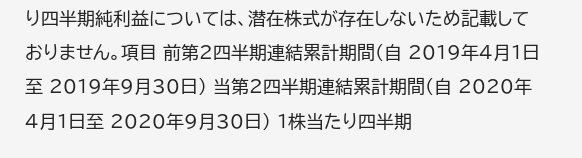り四半期純利益については、潜在株式が存在しないため記載しておりません。項目 前第2四半期連結累計期間(自 2019年4月1日至 2019年9月30日) 当第2四半期連結累計期間(自 2020年4月1日至 2020年9月30日) 1株当たり四半期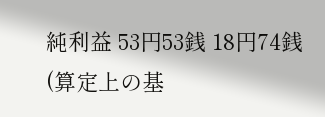純利益 53円53銭 18円74銭 (算定上の基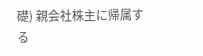礎) 親会社株主に帰属する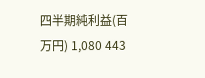四半期純利益(百万円) 1,080 443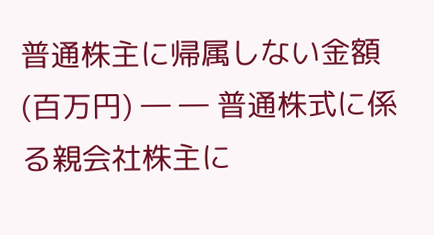普通株主に帰属しない金額(百万円) ― ― 普通株式に係る親会社株主に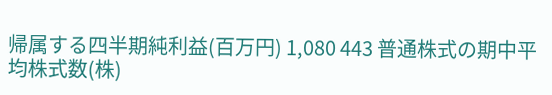帰属する四半期純利益(百万円) 1,080 443 普通株式の期中平均株式数(株)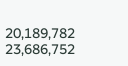20,189,782 23,686,752